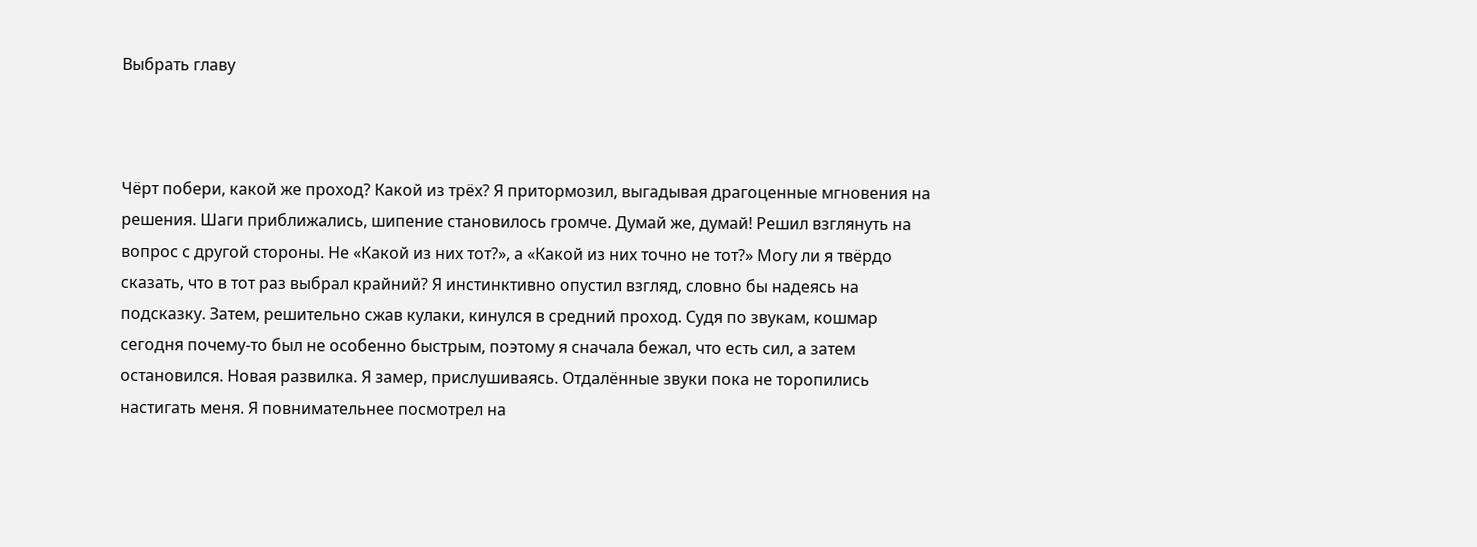Выбрать главу



Чёрт побери, какой же проход? Какой из трёх? Я притормозил, выгадывая драгоценные мгновения на решения. Шаги приближались, шипение становилось громче. Думай же, думай! Решил взглянуть на вопрос с другой стороны. Не «Какой из них тот?», а «Какой из них точно не тот?» Могу ли я твёрдо сказать, что в тот раз выбрал крайний? Я инстинктивно опустил взгляд, словно бы надеясь на подсказку. Затем, решительно сжав кулаки, кинулся в средний проход. Судя по звукам, кошмар сегодня почему-то был не особенно быстрым, поэтому я сначала бежал, что есть сил, а затем остановился. Новая развилка. Я замер, прислушиваясь. Отдалённые звуки пока не торопились настигать меня. Я повнимательнее посмотрел на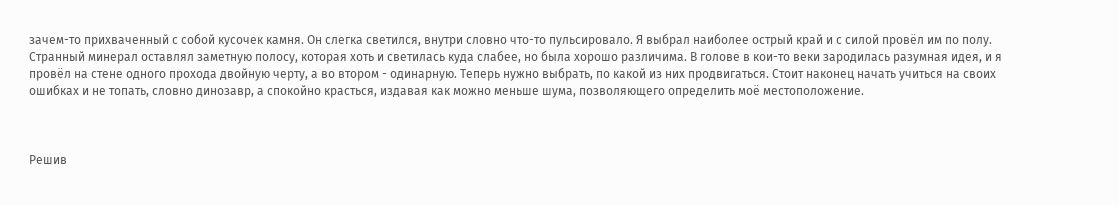зачем-то прихваченный с собой кусочек камня. Он слегка светился, внутри словно что-то пульсировало. Я выбрал наиболее острый край и с силой провёл им по полу. Странный минерал оставлял заметную полосу, которая хоть и светилась куда слабее, но была хорошо различима. В голове в кои-то веки зародилась разумная идея, и я провёл на стене одного прохода двойную черту, а во втором - одинарную. Теперь нужно выбрать, по какой из них продвигаться. Стоит наконец начать учиться на своих ошибках и не топать, словно динозавр, а спокойно красться, издавая как можно меньше шума, позволяющего определить моё местоположение.



Решив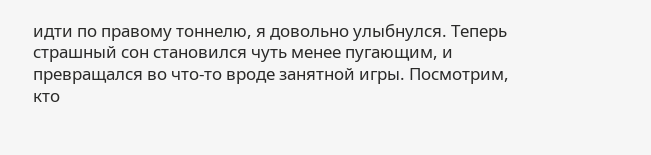идти по правому тоннелю, я довольно улыбнулся. Теперь страшный сон становился чуть менее пугающим, и превращался во что-то вроде занятной игры. Посмотрим, кто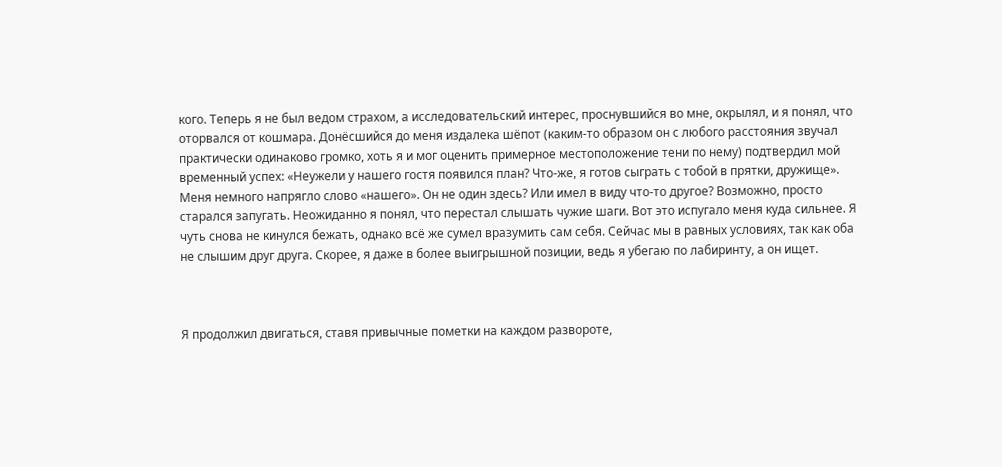кого. Теперь я не был ведом страхом, а исследовательский интерес, проснувшийся во мне, окрылял, и я понял, что оторвался от кошмара. Донёсшийся до меня издалека шёпот (каким-то образом он с любого расстояния звучал практически одинаково громко, хоть я и мог оценить примерное местоположение тени по нему) подтвердил мой временный успех: «Неужели у нашего гостя появился план? Что-же, я готов сыграть с тобой в прятки, дружище». Меня немного напрягло слово «нашего». Он не один здесь? Или имел в виду что-то другое? Возможно, просто старался запугать. Неожиданно я понял, что перестал слышать чужие шаги. Вот это испугало меня куда сильнее. Я чуть снова не кинулся бежать, однако всё же сумел вразумить сам себя. Сейчас мы в равных условиях, так как оба не слышим друг друга. Скорее, я даже в более выигрышной позиции, ведь я убегаю по лабиринту, а он ищет.



Я продолжил двигаться, ставя привычные пометки на каждом развороте,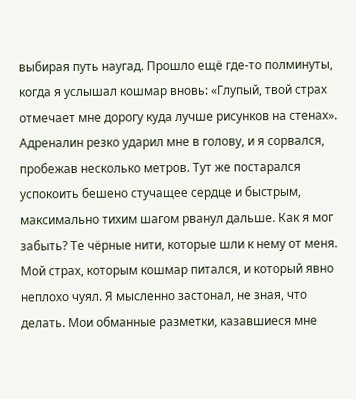выбирая путь наугад. Прошло ещё где-то полминуты, когда я услышал кошмар вновь: «Глупый, твой страх отмечает мне дорогу куда лучше рисунков на стенах». Адреналин резко ударил мне в голову, и я сорвался, пробежав несколько метров. Тут же постарался успокоить бешено стучащее сердце и быстрым, максимально тихим шагом рванул дальше. Как я мог забыть? Те чёрные нити, которые шли к нему от меня. Мой страх, которым кошмар питался, и который явно неплохо чуял. Я мысленно застонал, не зная, что делать. Мои обманные разметки, казавшиеся мне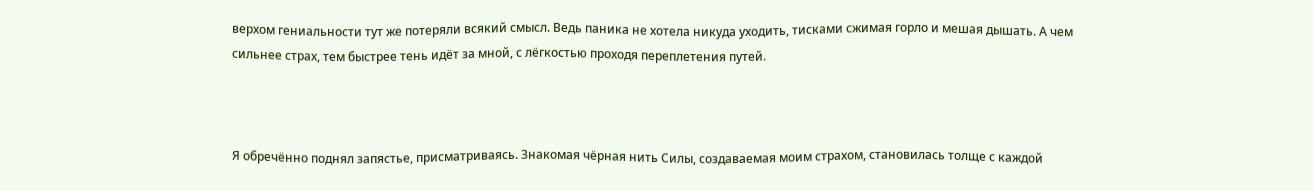верхом гениальности тут же потеряли всякий смысл. Ведь паника не хотела никуда уходить, тисками сжимая горло и мешая дышать. А чем сильнее страх, тем быстрее тень идёт за мной, с лёгкостью проходя переплетения путей.



Я обречённо поднял запястье, присматриваясь. Знакомая чёрная нить Силы, создаваемая моим страхом, становилась толще с каждой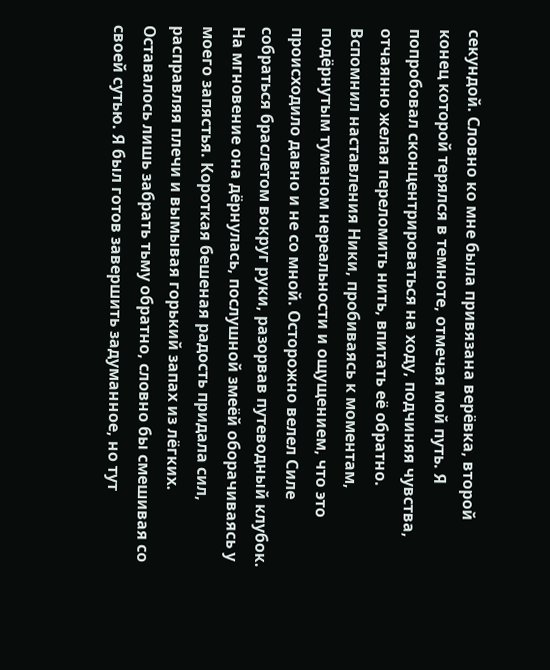секундой. Словно ко мне была привязана верёвка, второй конец которой терялся в темноте, отмечая мой путь. Я попробовал сконцентрироваться на ходу, подчиняя чувства, отчаянно желая переломить нить, впитать её обратно. Вспомнил наставления Ники, пробиваясь к моментам, подёрнутым туманом нереальности и ощущением, что это происходило давно и не со мной. Осторожно велел Силе собраться браслетом вокруг руки, разорвав путеводный клубок. На мгновение она дёрнулась, послушной змеёй оборачиваясь у моего запястья. Короткая бешеная радость придала сил, расправляя плечи и вымывая горький запах из лёгких. Оставалось лишь забрать тьму обратно, словно бы смешивая со своей сутью. Я был готов завершить задуманное, но тут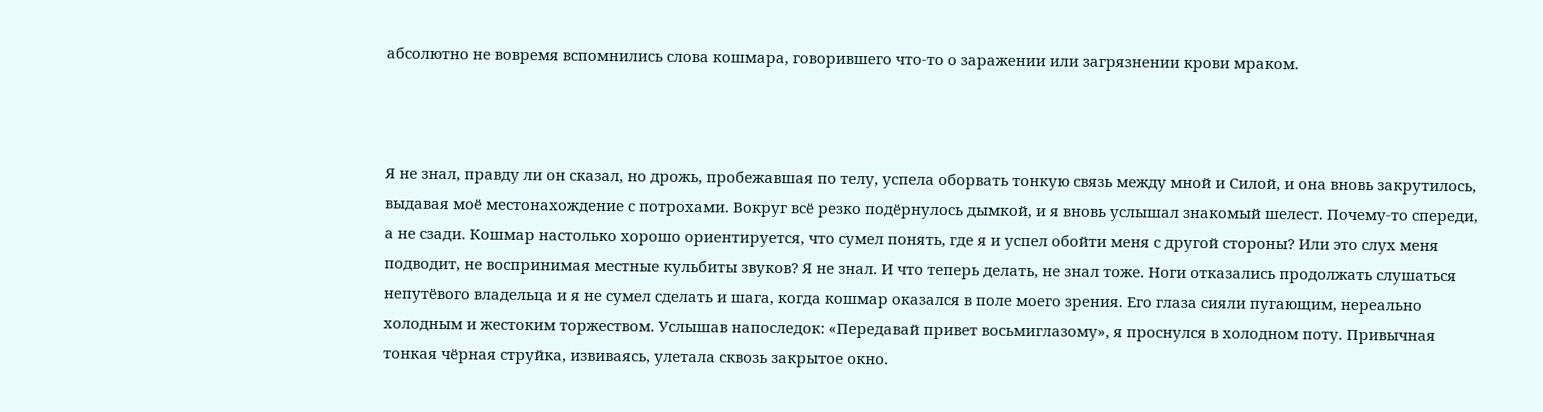абсолютно не вовремя вспомнились слова кошмара, говорившего что-то о заражении или загрязнении крови мраком.



Я не знал, правду ли он сказал, но дрожь, пробежавшая по телу, успела оборвать тонкую связь между мной и Силой, и она вновь закрутилось, выдавая моё местонахождение с потрохами. Вокруг всё резко подёрнулось дымкой, и я вновь услышал знакомый шелест. Почему-то спереди, а не сзади. Кошмар настолько хорошо ориентируется, что сумел понять, где я и успел обойти меня с другой стороны? Или это слух меня подводит, не воспринимая местные кульбиты звуков? Я не знал. И что теперь делать, не знал тоже. Ноги отказались продолжать слушаться непутёвого владельца и я не сумел сделать и шага, когда кошмар оказался в поле моего зрения. Его глаза сияли пугающим, нереально холодным и жестоким торжеством. Услышав напоследок: «Передавай привет восьмиглазому», я проснулся в холодном поту. Привычная тонкая чёрная струйка, извиваясь, улетала сквозь закрытое окно.